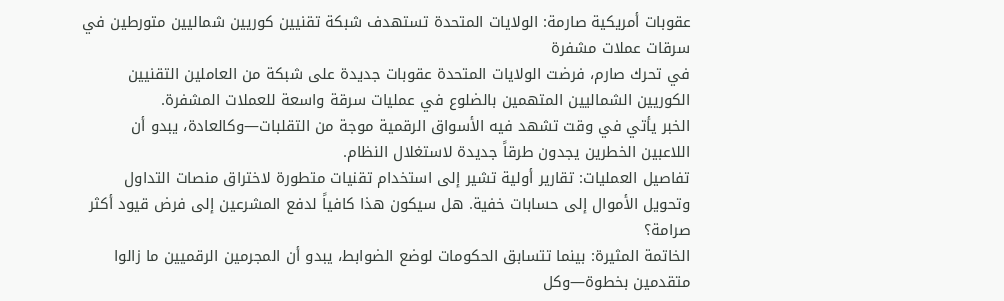عقوبات أمريكية صارمة: الولايات المتحدة تستهدف شبكة تقنيين كوريين شماليين متورطين في سرقات عملات مشفرة
في تحرك صارم، فرضت الولايات المتحدة عقوبات جديدة على شبكة من العاملين التقنيين الكوريين الشماليين المتهمين بالضلوع في عمليات سرقة واسعة للعملات المشفرة.
الخبر يأتي في وقت تشهد فيه الأسواق الرقمية موجة من التقلبات—وكالعادة، يبدو أن اللاعبين الخطرين يجدون طرقاً جديدة لاستغلال النظام.
تفاصيل العمليات: تقارير أولية تشير إلى استخدام تقنيات متطورة لاختراق منصات التداول وتحويل الأموال إلى حسابات خفية. هل سيكون هذا كافياً لدفع المشرعين إلى فرض قيود أكثر صرامة؟
الخاتمة المثيرة: بينما تتسابق الحكومات لوضع الضوابط، يبدو أن المجرمين الرقميين ما زالوا متقدمين بخطوة—وكل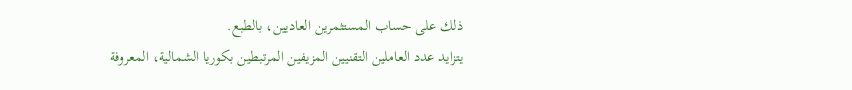ذلك على حساب المستثمرين العاديين، بالطبع.
يتزايد عدد العاملين التقنيين المزيفين المرتبطين بكوريا الشمالية، المعروفة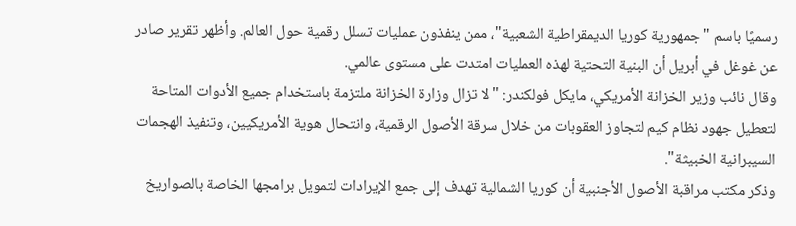رسميًا باسم "جمهورية كوريا الديمقراطية الشعبية"، ممن ينفذون عمليات تسلل رقمية حول العالم. وأظهر تقرير صادر عن غوغل في أبريل أن البنية التحتية لهذه العمليات امتدت على مستوى عالمي.
وقال نائب وزير الخزانة الأمريكي، مايكل فولكندر: "لا تزال وزارة الخزانة ملتزمة باستخدام جميع الأدوات المتاحة لتعطيل جهود نظام كيم لتجاوز العقوبات من خلال سرقة الأصول الرقمية، وانتحال هوية الأمريكيين، وتنفيذ الهجمات السيبرانية الخبيثة".
وذكر مكتب مراقبة الأصول الأجنبية أن كوريا الشمالية تهدف إلى جمع الإيرادات لتمويل برامجها الخاصة بالصواريخ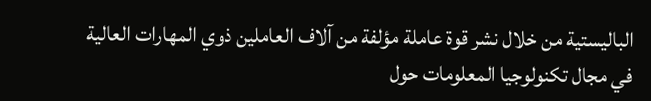الباليستية من خلال نشر قوة عاملة مؤلفة من آلاف العاملين ذوي المهارات العالية في مجال تكنولوجيا المعلومات حول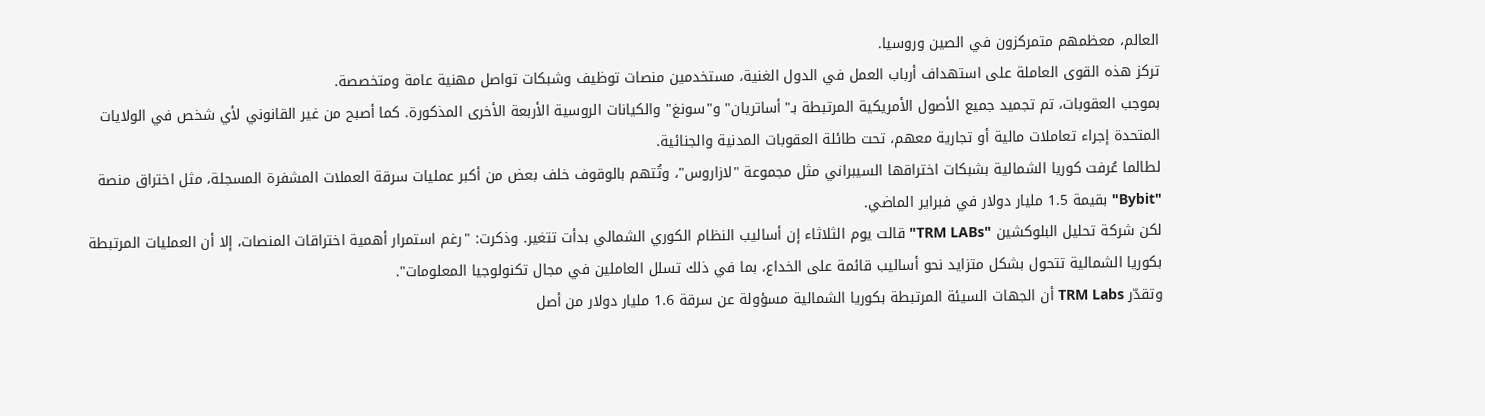العالم، معظمهم متمركزون في الصين وروسيا.
تركز هذه القوى العاملة على استهداف أرباب العمل في الدول الغنية، مستخدمين منصات توظيف وشبكات تواصل مهنية عامة ومتخصصة.
بموجب العقوبات، تم تجميد جميع الأصول الأمريكية المرتبطة بـ"أساتريان" و"سونغ" والكيانات الروسية الأربعة الأخرى المذكورة. كما أصبح من غير القانوني لأي شخص في الولايات المتحدة إجراء تعاملات مالية أو تجارية معهم، تحت طائلة العقوبات المدنية والجنائية.
لطالما عُرفت كوريا الشمالية بشبكات اختراقها السيبراني مثل مجموعة "لازاروس"، وتُتهم بالوقوف خلف بعض من أكبر عمليات سرقة العملات المشفرة المسجلة، مثل اختراق منصة "Bybit" بقيمة 1.5 مليار دولار في فبراير الماضي.
لكن شركة تحليل البلوكشين "TRM LABs" قالت يوم الثلاثاء إن أساليب النظام الكوري الشمالي بدأت تتغير. وذكرت: "رغم استمرار أهمية اختراقات المنصات، إلا أن العمليات المرتبطة بكوريا الشمالية تتحول بشكل متزايد نحو أساليب قائمة على الخداع، بما في ذلك تسلل العاملين في مجال تكنولوجيا المعلومات".
وتقدّر TRM Labs أن الجهات السيئة المرتبطة بكوريا الشمالية مسؤولة عن سرقة 1.6 مليار دولار من أصل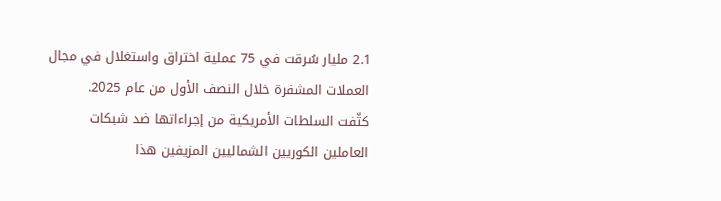2.1 مليار سُرقت في 75 عملية اختراق واستغلال في مجال العملات المشفرة خلال النصف الأول من عام 2025.
كثّفت السلطات الأمريكية من إجراءاتها ضد شبكات العاملين الكوريين الشماليين المزيفين هذا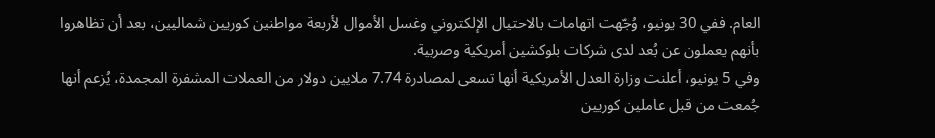العام. ففي 30 يونيو، وُجّهت اتهامات بالاحتيال الإلكتروني وغسل الأموال لأربعة مواطنين كوريين شماليين، بعد أن تظاهروا بأنهم يعملون عن بُعد لدى شركات بلوكشين أمريكية وصربية.
وفي 5 يونيو، أعلنت وزارة العدل الأمريكية أنها تسعى لمصادرة 7.74 ملايين دولار من العملات المشفرة المجمدة، يُزعم أنها جُمعت من قبل عاملين كوريين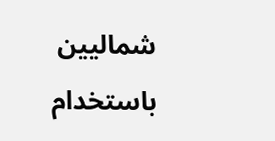شماليين باستخدام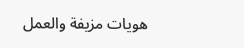هويات مزيفة والعمل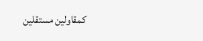كمقاولين مستقلين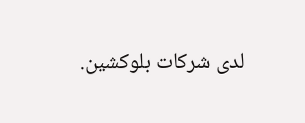لدى شركات بلوكشين.